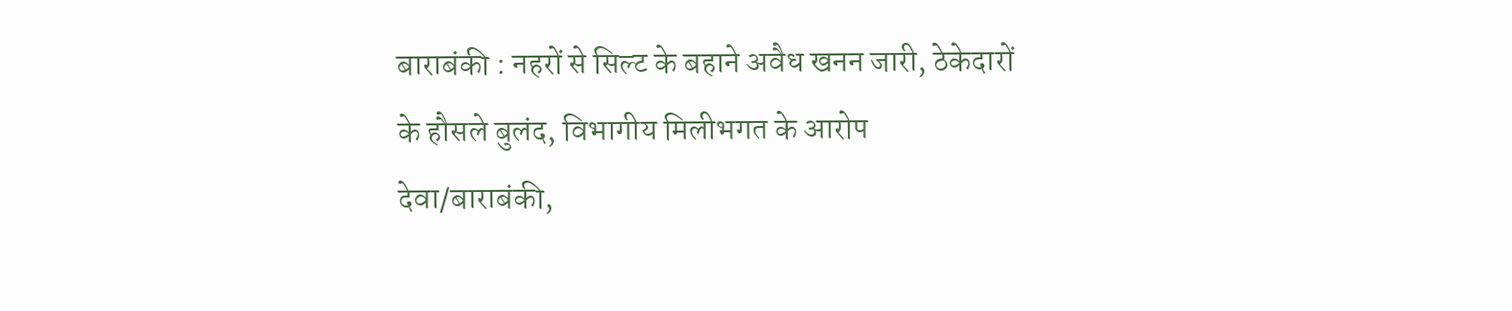बाराबंकी : नहरों से सिल्ट के बहाने अवैध खनन जारी, ठेकेदारों के हौसले बुलंद, विभागीय मिलीभगत के आरोप
देवा/बाराबंकी,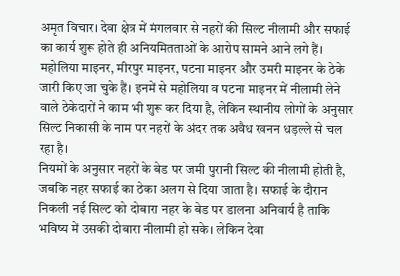अमृत विचार। देवा क्षेत्र में मंगलवार से नहरों की सिल्ट नीलामी और सफाई का कार्य शुरू होते ही अनियमितताओं के आरोप सामने आने लगे हैं। महोलिया माइनर, मीरपुर माइनर, पटना माइनर और उमरी माइनर के ठेके जारी किए जा चुके हैं। इनमें से महोलिया व पटना माइनर में नीलामी लेने वाले ठेकेदारों ने काम भी शुरू कर दिया है, लेकिन स्थानीय लोगों के अनुसार सिल्ट निकासी के नाम पर नहरों के अंदर तक अवैध खनन धड़ल्ले से चल रहा है।
नियमों के अनुसार नहरों के बेड पर जमी पुरानी सिल्ट की नीलामी होती है, जबकि नहर सफाई का ठेका अलग से दिया जाता है। सफाई के दौरान निकली नई सिल्ट को दोबारा नहर के बेड पर डालना अनिवार्य है ताकि भविष्य में उसकी दोबारा नीलामी हो सके। लेकिन देवा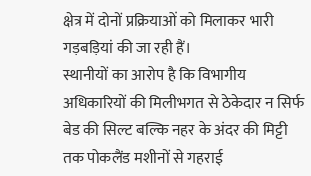क्षेत्र में दोनों प्रक्रियाओं को मिलाकर भारी गड़बड़ियां की जा रही हैं।
स्थानीयों का आरोप है कि विभागीय अधिकारियों की मिलीभगत से ठेकेदार न सिर्फ बेड की सिल्ट बल्कि नहर के अंदर की मिट्टी तक पोकलैंड मशीनों से गहराई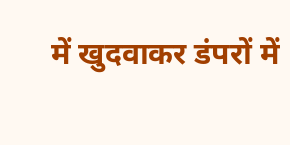में खुदवाकर डंपरों में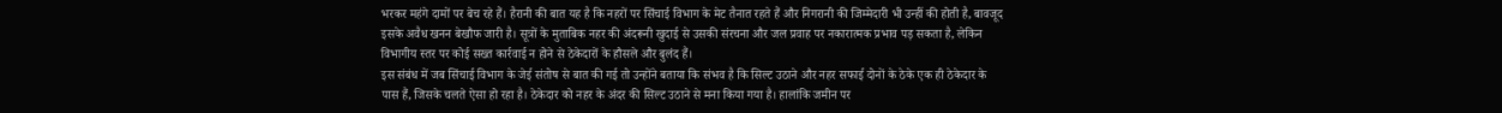भरकर महंगे दामों पर बेच रहे हैं। हैरानी की बात यह है कि नहरों पर सिंचाई विभाग के मेट तैनात रहते हैं और निगरानी की जिम्मेदारी भी उन्हीं की होती है, बावजूद इसके अवैध खनन बेखौफ जारी है। सूत्रों के मुताबिक नहर की अंदरूनी खुदाई से उसकी संरचना और जल प्रवाह पर नकारात्मक प्रभाव पड़ सकता है, लेकिन विभागीय स्तर पर कोई सख्त कार्रवाई न होने से ठेकेदारों के हौसले और बुलंद हैं।
इस संबंध में जब सिंचाई विभाग के जेई संतोष से बात की गई तो उन्होंने बताया कि संभव है कि सिल्ट उठाने और नहर सफाई दोनों के ठेके एक ही ठेकेदार के पास हैं, जिसके चलते ऐसा हो रहा है। ठेकेदार को नहर के अंदर की सिल्ट उठाने से मना किया गया है। हालांकि जमीन पर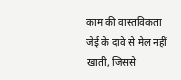काम की वास्तविकता जेई के दावे से मेल नहीं खाती, जिससे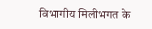विभागीय मिलीभगत के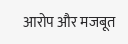आरोप और मजबूत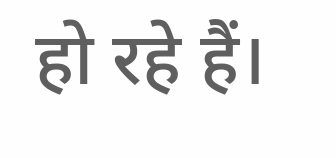हो रहे हैं।